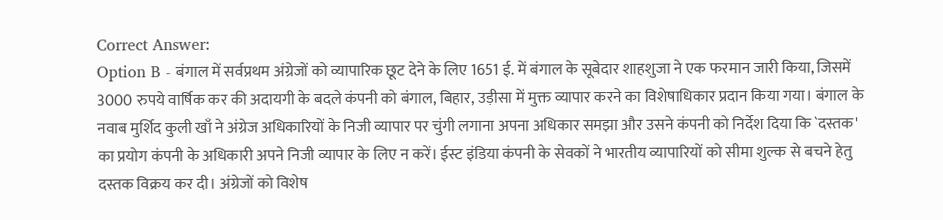Correct Answer:
Option B - बंगाल में सर्वप्रथम अंग्रेजों को व्यापारिक छूट देने के लिए 1651 ई. में बंगाल के सूबेदार शाहशुजा ने एक फरमान जारी किया, जिसमें 3000 रुपये वार्षिक कर की अदायगी के बदले कंपनी को बंगाल, बिहार, उड़ीसा में मुक्त व्यापार करने का विशेषाधिकार प्रदान किया गया। बंगाल के नवाब मुर्शिद कुली खाँ ने अंग्रेज अधिकारियों के निजी व्यापार पर चुंगी लगाना अपना अधिकार समझा और उसने कंपनी को निर्देश दिया कि `दस्तक' का प्रयोग कंपनी के अधिकारी अपने निजी व्यापार के लिए न करें। ईस्ट इंडिया कंपनी के सेवकों ने भारतीय व्यापारियों को सीमा शुल्क से बचने हेतु दस्तक विक्रय कर दी। अंग्रेजों को विशेष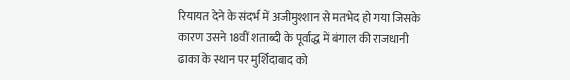रियायत देने के संदर्भ में अजीमुश्शान से मतभेद हो गया जिसके कारण उसने 18वीं शताब्दी के पूर्वाद्ध में बंगाल की राजधानी ढाका के स्थान पर मुर्शिदाबाद को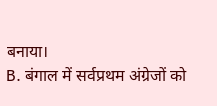बनाया।
B. बंगाल में सर्वप्रथम अंग्रेजों को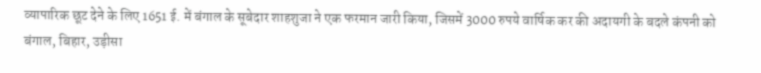व्यापारिक छूट देने के लिए 1651 ई. में बंगाल के सूबेदार शाहशुजा ने एक फरमान जारी किया, जिसमें 3000 रुपये वार्षिक कर की अदायगी के बदले कंपनी को बंगाल, बिहार, उड़ीसा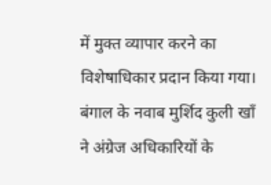में मुक्त व्यापार करने का विशेषाधिकार प्रदान किया गया। बंगाल के नवाब मुर्शिद कुली खाँ ने अंग्रेज अधिकारियों के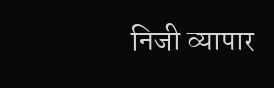निजी व्यापार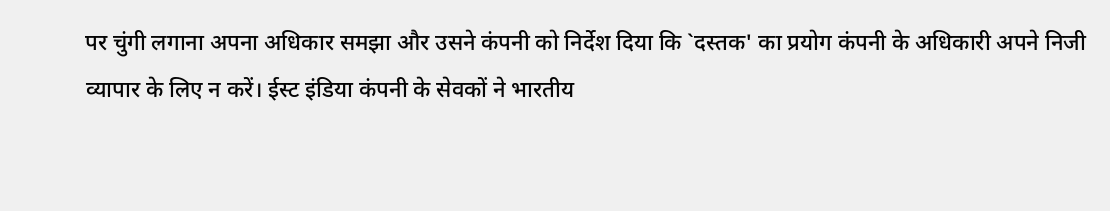पर चुंगी लगाना अपना अधिकार समझा और उसने कंपनी को निर्देश दिया कि `दस्तक' का प्रयोग कंपनी के अधिकारी अपने निजी व्यापार के लिए न करें। ईस्ट इंडिया कंपनी के सेवकों ने भारतीय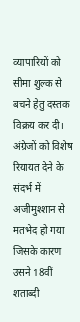व्यापारियों को सीमा शुल्क से बचने हेतु दस्तक विक्रय कर दी। अंग्रेजों को विशेष रियायत देने के संदर्भ में अजीमुश्शान से मतभेद हो गया जिसके कारण उसने 18वीं शताब्दी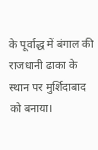के पूर्वाद्ध में बंगाल की राजधानी ढाका के स्थान पर मुर्शिदाबाद को बनाया।